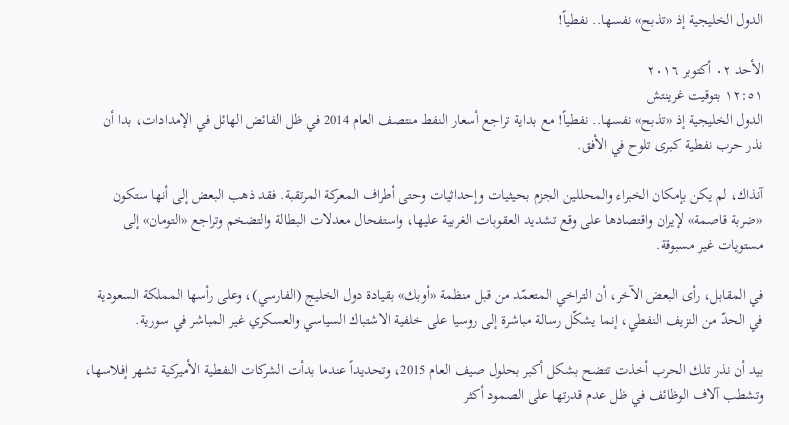الدول الخليجية إذ «تذبح» نفسها.. نفطياً!

الأحد ٠٢ أكتوبر ٢٠١٦
١٢:٥١ بتوقيت غرينتش
الدول الخليجية إذ «تذبح» نفسها.. نفطياً! مع بداية تراجع أسعار النفط منتصف العام 2014 في ظل الفائض الهائل في الإمدادات، بدا أن نذر حرب نفطية كبرى تلوح في الأفق.

آنذاك، لم يكن بإمكان الخبراء والمحللين الجزم بحيثيات وإحداثيات وحتى أطراف المعركة المرتقبة. فقد ذهب البعض إلى أنها ستكون «ضربة قاصمة» لإيران واقتصادها على وقع تشديد العقوبات الغربية عليها، واستفحال معدلات البطالة والتضخم وتراجع «التومان» إلى مستويات غير مسبوقة.

في المقابل، رأى البعض الآخر، أن التراخي المتعمّد من قبل منظمة «أوبك» بقيادة دول الخليج (الفارسي)، وعلى رأسها المملكة السعودية في الحدّ من النزيف النفطي، إنما يشكّل رسالة مباشرة إلى روسيا على خلفية الاشتباك السياسي والعسكري غير المباشر في سورية.

بيد أن نذر تلك الحرب أخذت تتضح بشكل أكبر بحلول صيف العام 2015، وتحديداً عندما بدأت الشركات النفطية الأميركية تشهر إفلاسها، وتشطب آلاف الوظائف في ظل عدم قدرتها على الصمود أكثر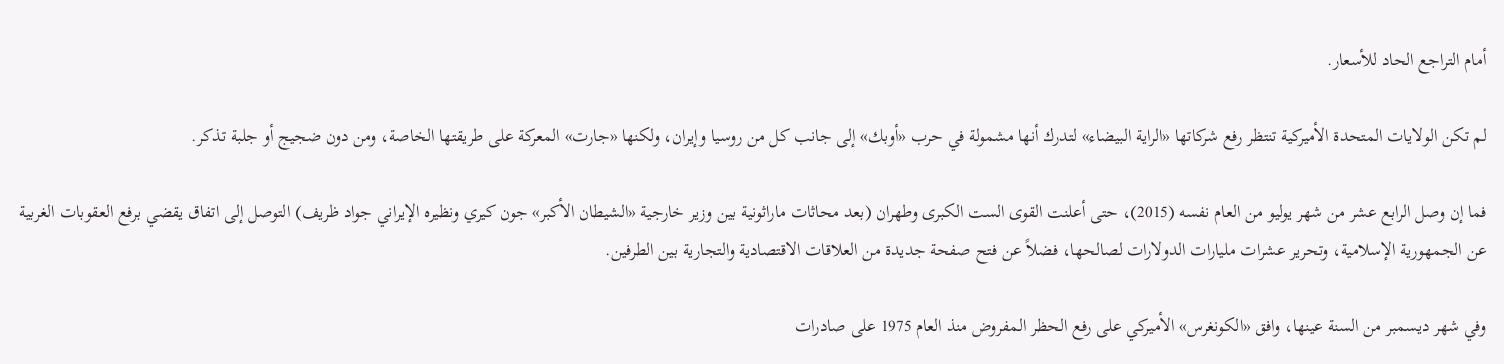أمام التراجع الحاد للأسعار.

لم تكن الولايات المتحدة الأميركية تنتظر رفع شركاتها «الراية البيضاء» لتدرك أنها مشمولة في حرب «أوبك» إلى جانب كل من روسيا وإيران، ولكنها «جارت» المعركة على طريقتها الخاصة، ومن دون ضجيج أو جلبة تذكر.

فما إن وصل الرابع عشر من شهر يوليو من العام نفسه (2015)، حتى أعلنت القوى الست الكبرى وطهران (بعد محاثات ماراثونية بين وزير خارجية «الشيطان الأكبر» جون كيري ونظيره الإيراني جواد ظريف) التوصل إلى اتفاق يقضي برفع العقوبات الغربية عن الجمهورية الإسلامية، وتحرير عشرات مليارات الدولارات لصالحها، فضلاً عن فتح صفحة جديدة من العلاقات الاقتصادية والتجارية بين الطرفين.

وفي شهر ديسمبر من السنة عينها، وافق «الكونغرس» الأميركي على رفع الحظر المفروض منذ العام 1975 على صادرات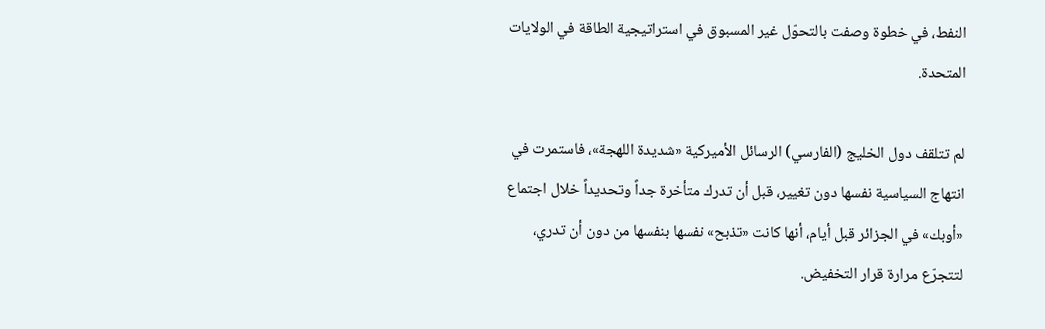النفط، في خطوة وصفت بالتحوّل غير المسبوق في استراتيجية الطاقة في الولايات المتحدة.

لم تتلقف دول الخليج (الفارسي) الرسائل الأميركية «شديدة اللهجة»، فاستمرت في انتهاج السياسية نفسها دون تغيير، قبل أن تدرك متأخرة جداً وتحديداً خلال اجتماع «أوبك» في الجزائر قبل أيام، أنها كانت «تذبح» نفسها بنفسها من دون أن تدري، لتتجرّع مرارة قرار التخفيض.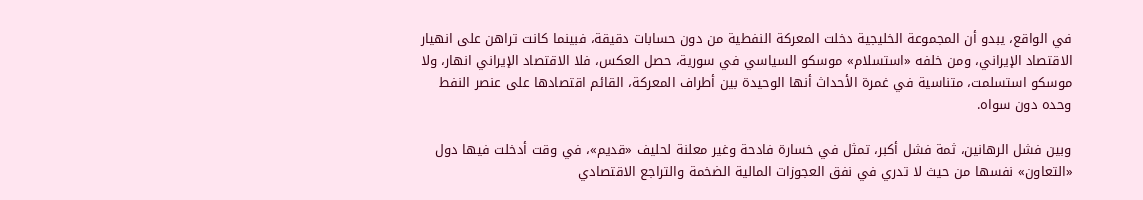في الواقع، يبدو أن المجموعة الخليجية دخلت المعركة النفطية من دون حسابات دقيقة، فبينما كانت تراهن على انهيار الاقتصاد الإيراني، ومن خلفه «استسلام» موسكو السياسي في سورية، حصل العكس، فلا الاقتصاد الإيراني انهار، ولا موسكو استسلمت، متناسية في غمرة الأحداث أنها الوحيدة بين أطراف المعركة، القائم اقتصادها على عنصر النفط وحده دون سواه.

وبين فشل الرهانين، ثمة فشل أكبر، تمثل في خسارة فادحة وغير معلنة لحليف «قديم»، في وقت أدخلت فيها دول «التعاون» نفسها من حيث لا تدري في نفق العجوزات المالية الضخمة والتراجع الاقتصادي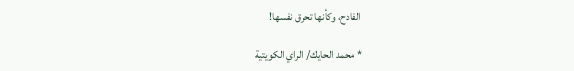الفادح، وكأنها تحرق نفسها!

* محمد الحايك/ الراي الكويتية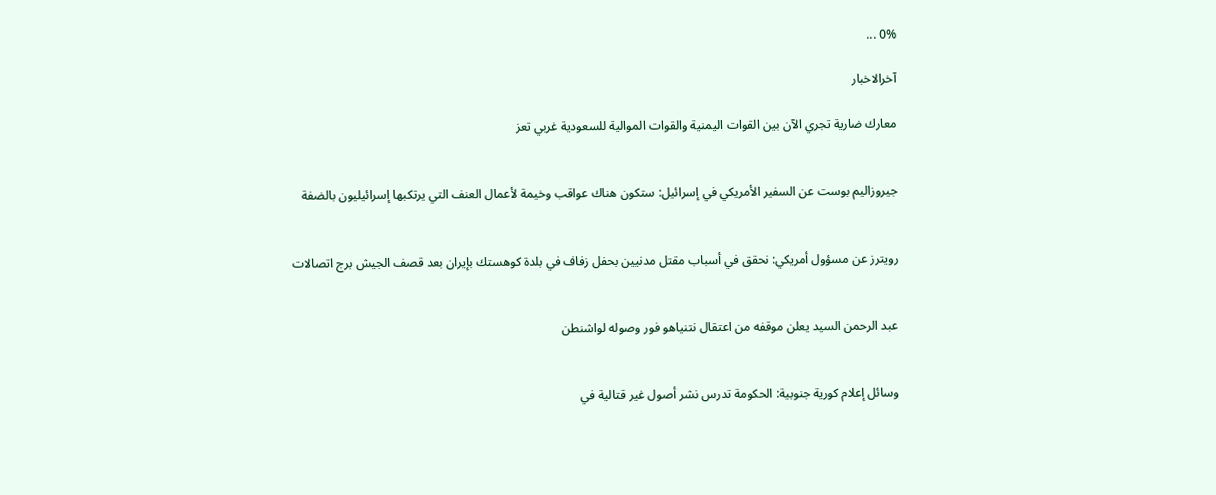0% ...

آخرالاخبار

معارك ضارية تجري الآن بين القوات اليمنية والقوات الموالية للسعودية غربي تعز


جيروزاليم بوست عن السفير الأمريكي في إسرائيل: ستكون هناك عواقب وخيمة لأعمال العنف التي يرتكبها إسرائيليون بالضفة


رويترز عن مسؤول أمريكي: نحقق في أسباب مقتل مدنيين بحفل زفاف في بلدة كوهستك بإيران بعد قصف الجيش برج اتصالات


عبد الرحمن السيد يعلن موقفه من اعتقال نتنياهو فور وصوله لواشنطن


وسائل إعلام كورية جنوبية: الحكومة تدرس نشر أصول غير قتالية في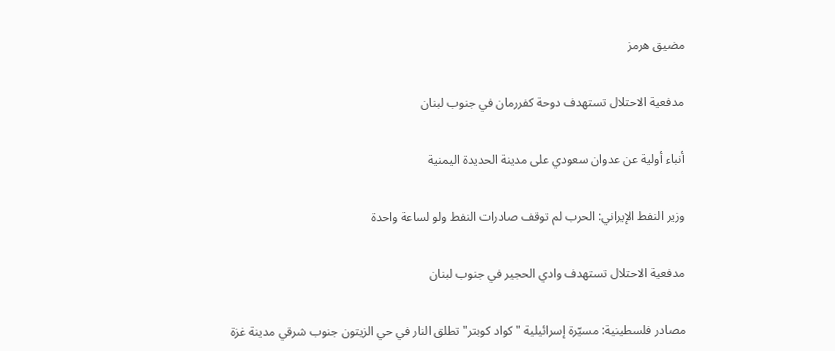مضيق هرمز


مدفعية الاحتلال تستهدف دوحة كفررمان في جنوب لبنان


أنباء أولية عن عدوان سعودي على مدينة الحديدة اليمنية


وزير النفط الإيراني: الحرب لم توقف صادرات النفط ولو لساعة واحدة


مدفعية الاحتلال تستهدف وادي الحجير في جنوب لبنان


مصادر فلسطينية: مسيّرة إسرائيلية "كواد كوبتر" تطلق النار في حي الزيتون جنوب شرقي مدينة غزة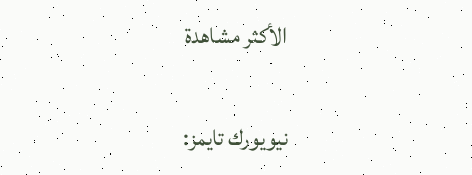الأكثر مشاهدة

نيويورك تايمز: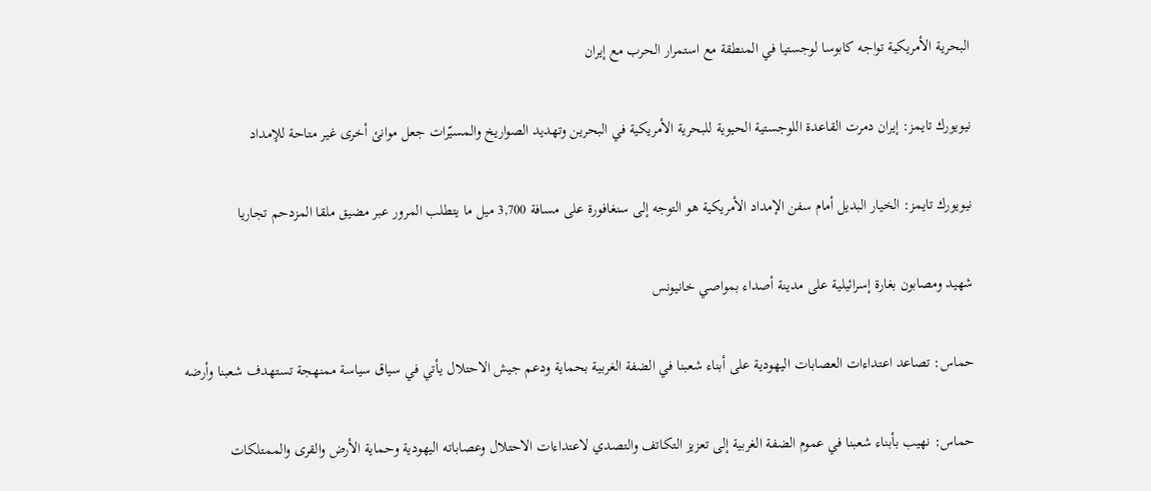البحرية الأمريكية تواجه كابوسا لوجستيا في المنطقة مع استمرار الحرب مع إيران


نيويورك تايمز: إيران دمرت القاعدة اللوجستية الحيوية للبحرية الأمريكية في البحرين وتهديد الصواريخ والمسيّرات جعل موانئ أخرى غير متاحة للإمداد


نيويورك تايمز: الخيار البديل أمام سفن الإمداد الأمريكية هو التوجه إلى سنغافورة على مسافة 3,700 ميل ما يتطلب المرور عبر مضيق ملقا المزدحم تجاريا


شهيد ومصابون بغارة إسرائيلية على مدينة أصداء بمواصي خانيونس


حماس: تصاعد اعتداءات العصابات اليهودية على أبناء شعبنا في الضفة الغربية بحماية ودعم جيش الاحتلال يأتي في سياق سياسة ممنهجة تستهدف شعبنا وأرضه


حماس: نهيب بأبناء شعبنا في عموم الضفة الغربية إلى تعزيز التكاتف والتصدي لاعتداءات الاحتلال وعصاباته اليهودية وحماية الأرض والقرى والممتلكات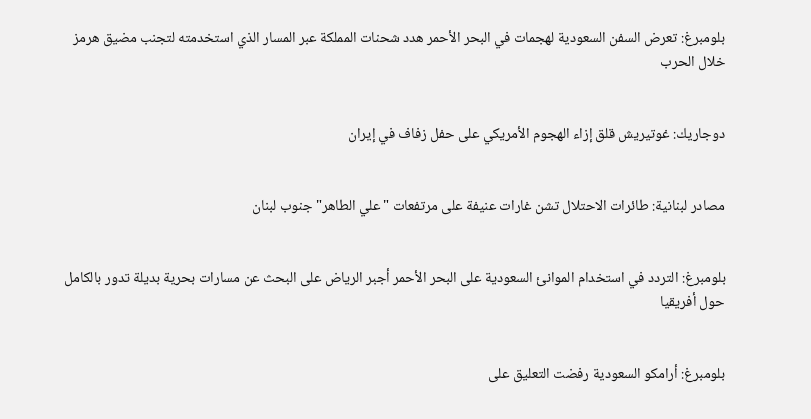بلومبرغ: تعرض السفن السعودية لهجمات في البحر الأحمر هدد شحنات المملكة عبر المسار الذي استخدمته لتجنب مضيق هرمز خلال الحرب


دوجاريك: غوتيريش قلق إزاء الهجوم الأمريكي على حفل زفاف في إيران


مصادر لبنانية: طائرات الاحتلال تشن غارات عنيفة على مرتفعات "علي الطاهر" جنوب لبنان


بلومبرغ: التردد في استخدام الموانئ السعودية على البحر الأحمر أجبر الرياض على البحث عن مسارات بحرية بديلة تدور بالكامل حول أفريقيا


بلومبرغ: أرامكو السعودية رفضت التعليق على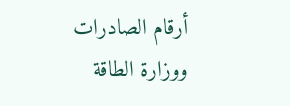أرقام الصادرات ووزارة الطاقة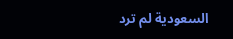السعودية لم ترد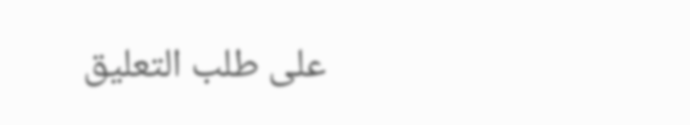على طلب التعليق